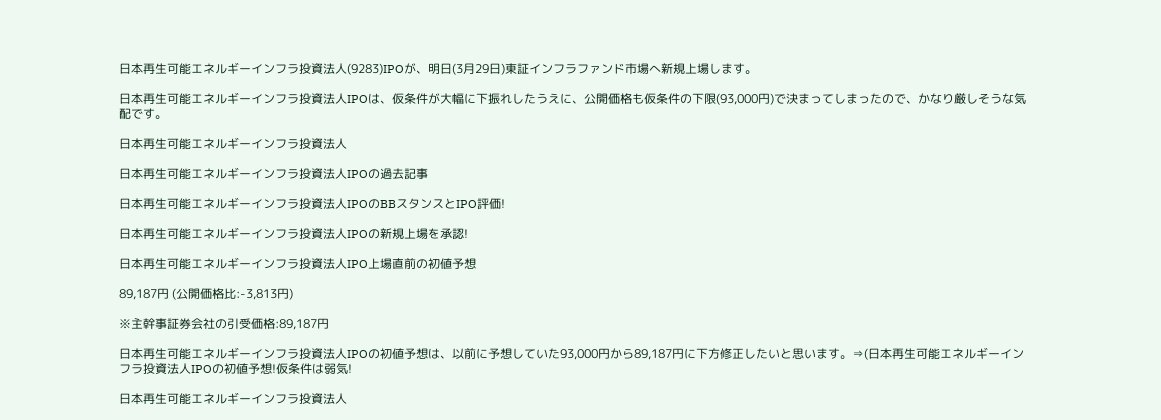日本再生可能エネルギーインフラ投資法人(9283)IPOが、明日(3月29日)東証インフラファンド市場へ新規上場します。

日本再生可能エネルギーインフラ投資法人IPOは、仮条件が大幅に下振れしたうえに、公開価格も仮条件の下限(93,000円)で決まってしまったので、かなり厳しそうな気配です。

日本再生可能エネルギーインフラ投資法人

日本再生可能エネルギーインフラ投資法人IPOの過去記事

日本再生可能エネルギーインフラ投資法人IPOのBBスタンスとIPO評価!

日本再生可能エネルギーインフラ投資法人IPOの新規上場を承認!

日本再生可能エネルギーインフラ投資法人IPO上場直前の初値予想

89,187円 (公開価格比:-3,813円)

※主幹事証券会社の引受価格:89,187円

日本再生可能エネルギーインフラ投資法人IPOの初値予想は、以前に予想していた93,000円から89,187円に下方修正したいと思います。⇒(日本再生可能エネルギーインフラ投資法人IPOの初値予想!仮条件は弱気!

日本再生可能エネルギーインフラ投資法人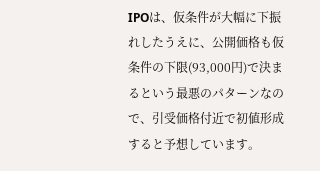IPOは、仮条件が大幅に下振れしたうえに、公開価格も仮条件の下限(93,000円)で決まるという最悪のパターンなので、引受価格付近で初値形成すると予想しています。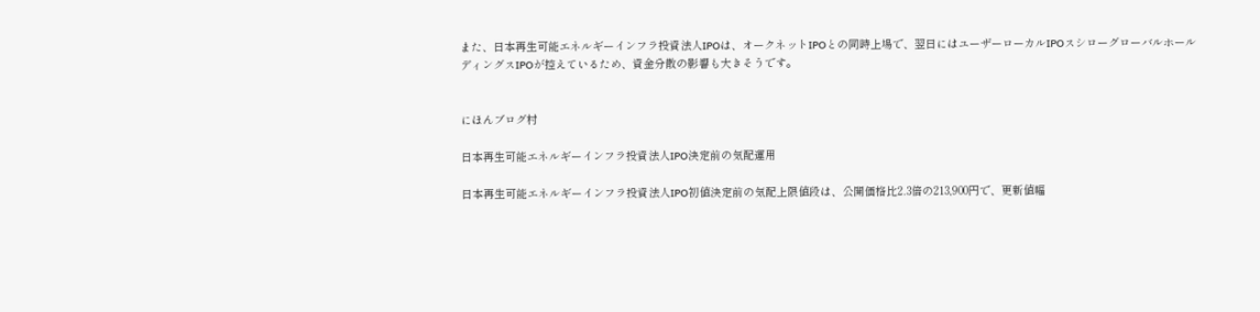また、日本再生可能エネルギーインフラ投資法人IPOは、オークネットIPOとの同時上場で、翌日にはユーザーローカルIPOスシローグローバルホールディングスIPOが控えているため、資金分散の影響も大きそうです。


にほんブログ村

日本再生可能エネルギーインフラ投資法人IPO決定前の気配運用

日本再生可能エネルギーインフラ投資法人IPO初値決定前の気配上限値段は、公開価格比2.3倍の213,900円で、更新値幅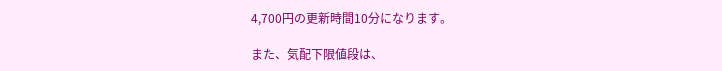4,700円の更新時間10分になります。

また、気配下限値段は、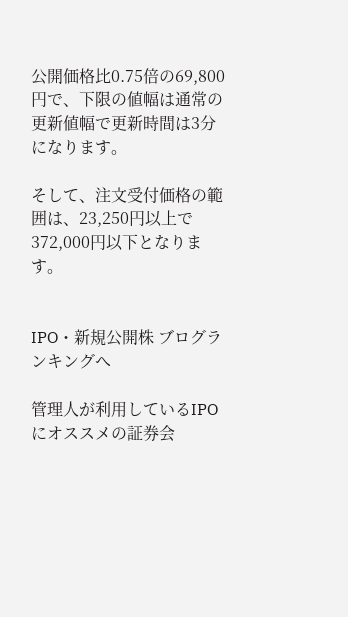公開価格比0.75倍の69,800円で、下限の値幅は通常の更新値幅で更新時間は3分になります。

そして、注文受付価格の範囲は、23,250円以上で372,000円以下となります。


IPO・新規公開株 ブログランキングへ

管理人が利用しているIPOにオススメの証券会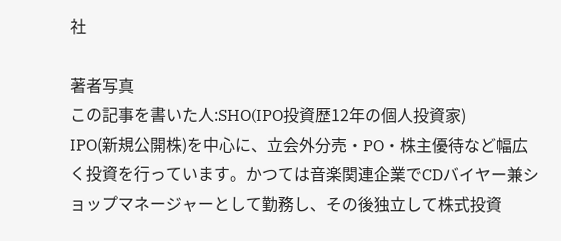社

著者写真
この記事を書いた人:SHO(IPO投資歴12年の個人投資家)
IPO(新規公開株)を中心に、立会外分売・PO・株主優待など幅広く投資を行っています。かつては音楽関連企業でCDバイヤー兼ショップマネージャーとして勤務し、その後独立して株式投資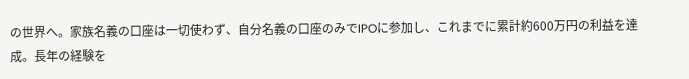の世界へ。家族名義の口座は一切使わず、自分名義の口座のみでIPOに参加し、これまでに累計約600万円の利益を達成。長年の経験を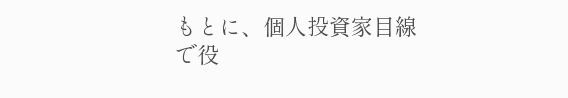もとに、個人投資家目線で役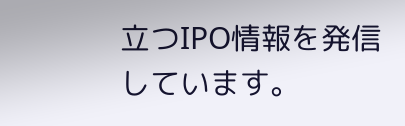立つIPO情報を発信しています。